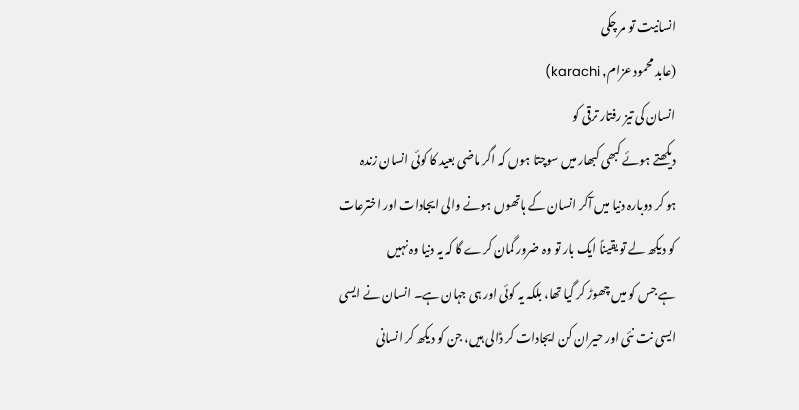انسانیت تو مر چکی
(عابد محمود عزام, karachi)
انسان کی تیز رفتار ترقی کو
دیکھتے ہوئے کبھی کبھار میں سوچتا ہوں کہ اگر ماضی بعید کا کوئی انسان زندہ
ہو کر دوبارہ دنیا میں آکر انسان کے ہاتھوں ہونے والی ایجادات اور اخترعات
کو دیکھ لے تو یقیناً ایک بار تو وہ ضرور گمان کرے گا کہ یہ دنیا وہ نہیں
ہے جس کو میں چھوڑ کر گیا تھا، بلکہ یہ کوئی اور ہی جہان ہے۔ انسان نے ایسی
ایسی نت نئی اور حیران کن ایجادات کر ڈالی ہیں، جن کو دیکھ کر انسانی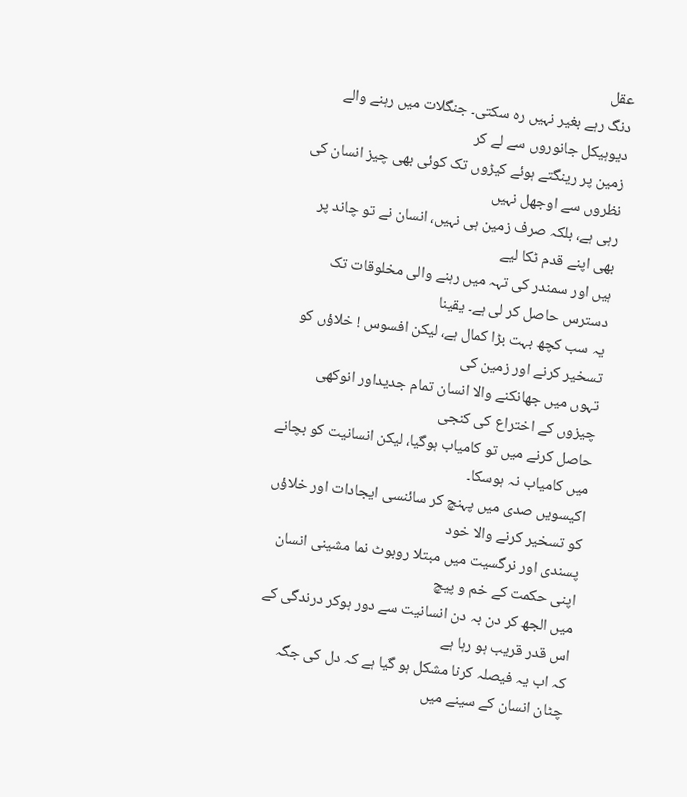عقل
دنگ رہے بغیر نہیں رہ سکتی۔ جنگلات میں رہنے والے دیوہیکل جانوروں سے لے کر
زمین پر رینگتے ہوئے کیڑوں تک کوئی بھی چیز انسان کی نظروں سے اوجھل نہیں
رہی ہے، بلکہ صرف زمین ہی نہیں، انسان نے تو چاند پر بھی اپنے قدم ٹکا لیے
ہیں اور سمندر کی تہہ میں رہنے والی مخلوقات تک دسترس حاصل کر لی ہے۔ یقینا
یہ سب کچھ بہت بڑا کمال ہے، لیکن افسوس ! خلاؤں کو تسخیر کرنے اور زمین کی
تہوں میں جھانکنے والا انسان تمام جدیداور انوکھی چیزوں کے اختراع کی کنجی
حاصل کرنے میں تو کامیاب ہوگیا، لیکن انسانیت کو بچانے میں کامیاب نہ ہوسکا۔
اکیسویں صدی میں پہنچ کر سائنسی ایجادات اور خلاؤں کو تسخیر کرنے والا خود
پسندی اور نرگسیت میں مبتلا روبوٹ نما مشینی انسان اپنی حکمت کے خم و پیچ
میں الجھ کر دن بہ دن انسانیت سے دور ہوکر درندگی کے اس قدر قریب ہو رہا ہے
کہ اب یہ فیصلہ کرنا مشکل ہو گیا ہے کہ دل کی جگہ چٹان انسان کے سینے میں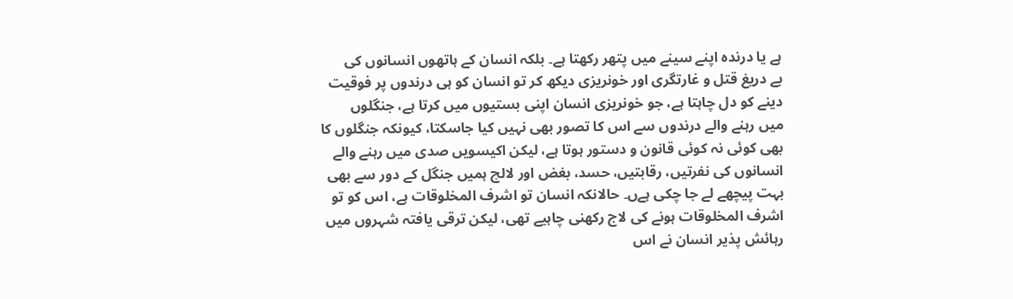ہے یا درندہ اپنے سینے میں پتھر رکھتا ہے۔ بلکہ انسان کے ہاتھوں انسانوں کی
بے دریغ قتل و غارتگری اور خونریزی دیکھ کر تو انسان کو ہی درندوں پر فوقیت
دینے کو دل چاہتا ہے، جو خونریزی انسان اپنی بستیوں میں کرتا ہے، جنگلوں
میں رہنے والے درندوں سے اس کا تصور بھی نہیں کیا جاسکتا، کیونکہ جنگلوں کا
بھی کوئی نہ کوئی قانون و دستور ہوتا ہے، لیکن اکیسویں صدی میں رہنے والے
انسانوں کی نفرتیں، رقابتیں، حسد، بغض اور لالچ ہمیں جنگل کے دور سے بھی
بہت پیچھے لے جا چکی ہےں۔ حالانکہ انسان تو اشرف المخلوقات ہے، اس کو تو
اشرف المخلوقات ہونے کی لاج رکھنی چاہیے تھی، لیکن ترقی یافتہ شہروں میں
رہائش پذیر انسان نے اس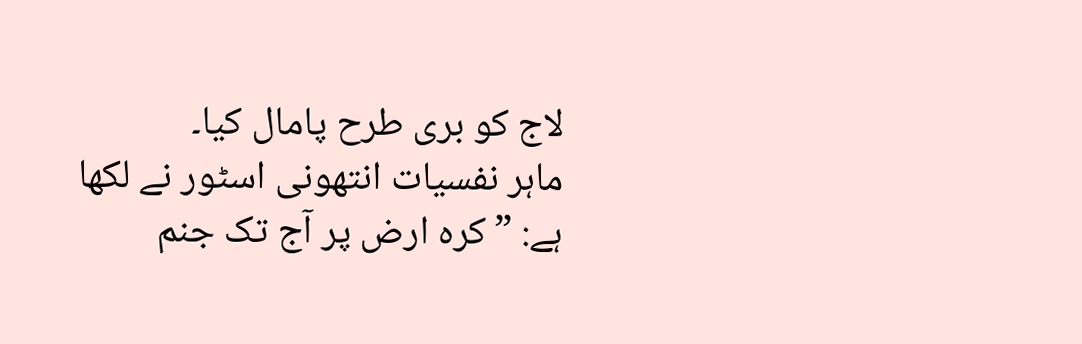لاج کو بری طرح پامال کیا۔
ماہر نفسیات انتھونی اسٹور نے لکھا ہے: ”کرہ ارض پر آج تک جنم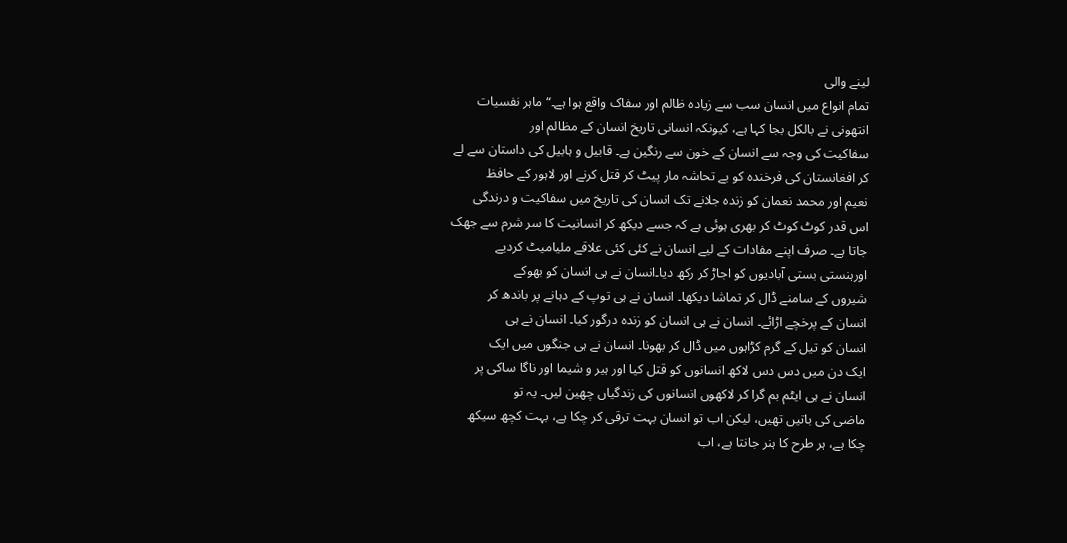لینے والی
تمام انواع میں انسان سب سے زیادہ ظالم اور سفاک واقع ہوا ہے۔“ ماہر نفسیات
انتھونی نے بالکل بجا کہا ہے، کیونکہ انسانی تاریخ انسان کے مظالم اور
سفاکیت کی وجہ سے انسان کے خون سے رنگین ہے۔ قابیل و ہابیل کی داستان سے لے
کر افغانستان کی فرخندہ کو بے تحاشہ مار پیٹ کر قتل کرنے اور لاہور کے حافظ
نعیم اور محمد نعمان کو زندہ جلانے تک انسان کی تاریخ میں سفاکیت و درندگی
اس قدر کوٹ کوٹ کر بھری ہوئی ہے کہ جسے دیکھ کر انسانیت کا سر شرم سے جھک
جاتا ہے۔ صرف اپنے مفادات کے لیے انسان نے کئی کئی علاقے ملیامیٹ کردیے
اورہنستی بستی آبادیوں کو اجاڑ کر رکھ دیا۔انسان نے ہی انسان کو بھوکے
شیروں کے سامنے ڈال کر تماشا دیکھا۔ انسان نے ہی توپ کے دہانے پر باندھ کر
انسان کے پرخچے اڑائے۔ انسان نے ہی انسان کو زندہ درگور کیا۔ انسان نے ہی
انسان کو تیل کے گرم کڑاہوں میں ڈال کر بھونا۔ انسان نے ہی جنگوں میں ایک
ایک دن میں دس دس لاکھ انسانوں کو قتل کیا اور ہیر و شیما اور ناگا ساکی پر
انسان نے ہی ایٹم بم گرا کر لاکھوں انسانوں کی زندگیاں چھین لیں۔ یہ تو
ماضی کی باتیں تھیں، لیکن اب تو انسان بہت ترقی کر چکا ہے، بہت کچھ سیکھ
چکا ہے، ہر طرح کا ہنر جانتا ہے، اب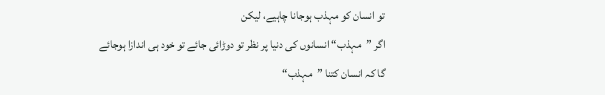تو انسان کو مہذب ہوجانا چاہیے، لیکن
اگر ”مہذب“ انسانوں کی دنیا پر نظر تو دوڑائی جائے تو خود ہی اندازا ہوجائے
گا کہ انسان کتنا ”مہذب“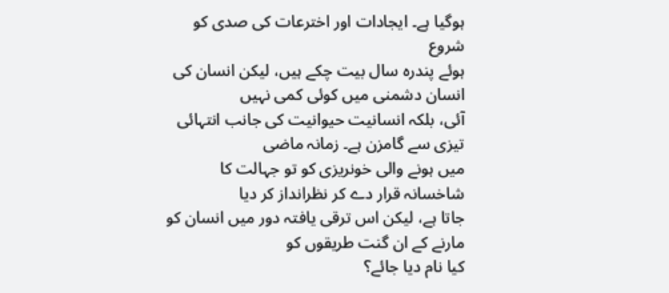ہوگیا ہے۔ ایجادات اور اخترعات کی صدی کو شروع
ہوئے پندرہ سال بیت چکے ہیں، لیکن انسان کی انسان دشمنی میں کوئی کمی نہیں
آئی، بلکہ انسانیت حیوانیت کی جانب انتہائی تیزی سے گامزن ہے۔ زمانہ ماضی
میں ہونے والی خونریزی کو تو جہالت کا شاخسانہ قرار دے کر نظرانداز کر دیا
جاتا ہے، لیکن اس ترقی یافتہ دور میں انسان کو مارنے کے ان گنت طریقوں کو
کیا نام دیا جائے؟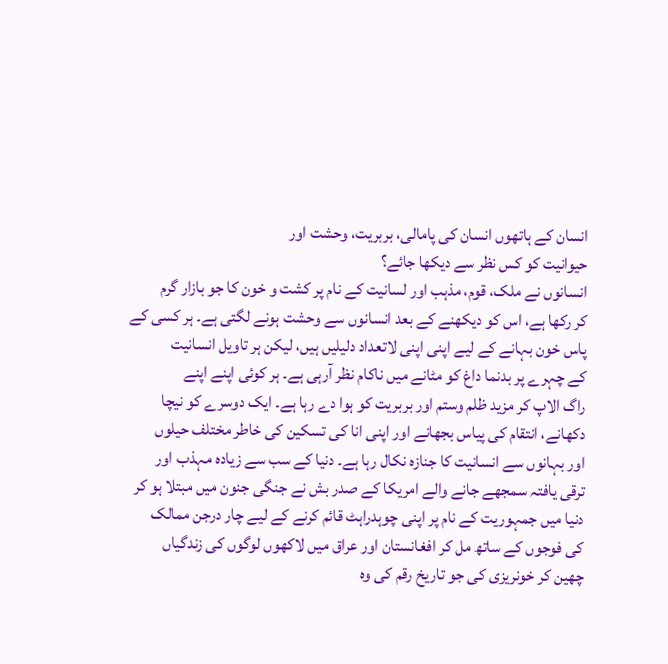انسان کے ہاتھوں انسان کی پامالی، بربریت، وحشت اور
حیوانیت کو کس نظر سے دیکھا جائے؟
انسانوں نے ملک، قوم، مذہب اور لسانیت کے نام پر کشت و خون کا جو بازار گرم
کر رکھا ہے، اس کو دیکھنے کے بعد انسانوں سے وحشت ہونے لگتی ہے۔ ہر کسی کے
پاس خون بہانے کے لیے اپنی اپنی لاتعداد دلیلیں ہیں، لیکن ہر تاویل انسانیت
کے چہرے پر بدنما داغ کو مٹانے میں ناکام نظر آرہی ہے۔ ہر کوئی اپنے اپنے
راگ الاپ کر مزید ظلم وستم اور بربریت کو ہوا دے رہا ہے۔ ایک دوسرے کو نیچا
دکھانے، انتقام کی پیاس بجھانے اور اپنی انا کی تسکین کی خاطر مختلف حیلوں
اور بہانوں سے انسانیت کا جنازہ نکال رہا ہے۔ دنیا کے سب سے زیادہ مہذب اور
ترقی یافتہ سمجھے جانے والے امریکا کے صدر بش نے جنگی جنون میں مبتلا ہو کر
دنیا میں جمہوریت کے نام پر اپنی چوہدراہٹ قائم کرنے کے لیے چار درجن ممالک
کی فوجوں کے ساتھ مل کر افغانستان اور عراق میں لاکھوں لوگوں کی زندگیاں
چھین کر خونریزی کی جو تاریخ رقم کی وہ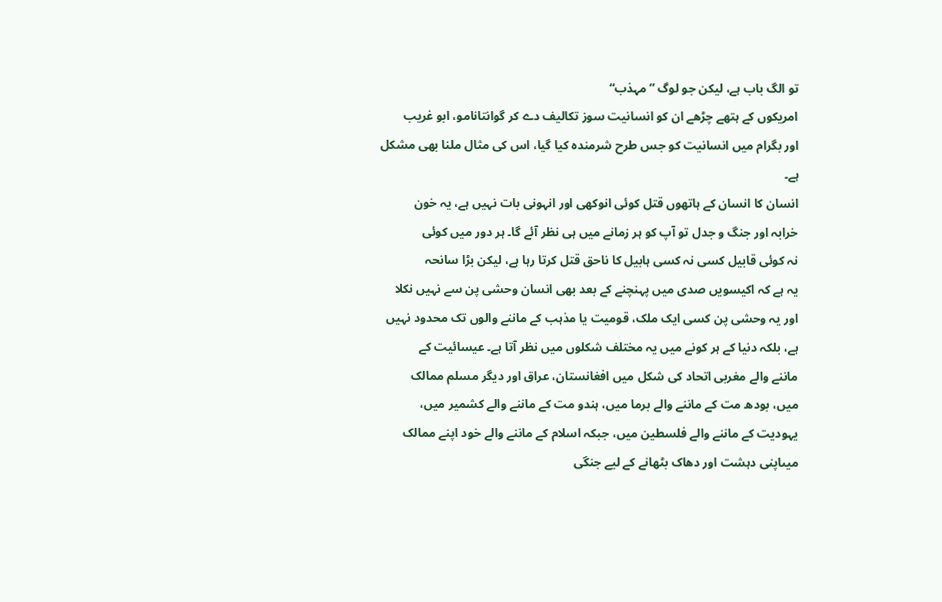تو الگ باب ہے، لیکن جو لوگ ”مہذب“
امریکوں کے ہتھے چڑھے ان کو انسانیت سوز تکالیف دے کر گوانتانامو، ابو غریب
اور بگرام میں انسانیت کو جس طرح شرمندہ کیا گیا، اس کی مثال ملنا بھی مشکل
ہے۔
انسان کا انسان کے ہاتھوں قتل کوئی انوکھی اور انہونی بات نہیں ہے، یہ خون
خرابہ اور جنگ و جدل تو آپ کو ہر زمانے میں ہی نظر آئے گا۔ ہر دور میں کوئی
نہ کوئی قابیل کسی نہ کسی ہابیل کا ناحق قتل کرتا رہا ہے، لیکن بڑا سانحہ
یہ ہے کہ اکیسویں صدی میں پہنچنے کے بعد بھی انسان وحشی پن سے نہیں نکلا
اور یہ وحشی پن کسی ایک ملک، قومیت یا مذہب کے ماننے والوں تک محدود نہیں
ہے، بلکہ دنیا کے ہر کونے میں یہ مختلف شکلوں میں نظر آتا ہے۔ عیسائیت کے
ماننے والے مغربی اتحاد کی شکل میں افغانستان، عراق اور دیگر مسلم ممالک
میں، بودھ مت کے ماننے والے برما میں، ہندو مت کے ماننے والے کشمیر میں،
یہودیت کے ماننے والے فلسطین میں، جبکہ اسلام کے ماننے والے خود اپنے ممالک
میںاپنی دہشت اور دھاک بٹھانے کے لیے جنگی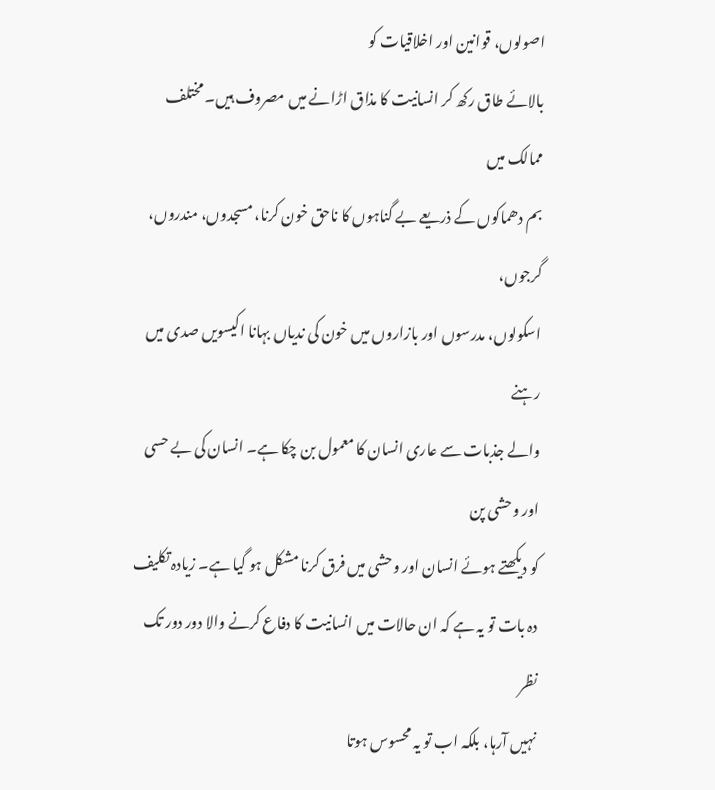اصولوں، قوانین اور اخلاقیات کو
بالائے طاق رکھ کر انسانیت کا مذاق اڑانے میں مصروف ہیں۔ مختلف ممالک میں
بم دھماکوں کے ذریعے بے گناہوں کا ناحق خون کرنا، مسجدوں، مندروں، گرجوں،
اسکولوں، مدرسوں اور بازاروں میں خون کی ندیاں بہانا اکیسویں صدی میں رہنے
والے جذبات سے عاری انسان کا معمول بن چکا ہے۔ انسان کی بے حسی اور وحشی پن
کو دیکھتے ہوئے انسان اور وحشی میں فرق کرنا مشکل ہو گیا ہے۔ زیادہ تکلیف
دہ بات تو یہ ہے کہ ان حالات میں انسانیت کا دفاع کرنے والا دور دور تک نظر
نہیں آرہا، بلکہ اب تو یہ محسوس ہوتا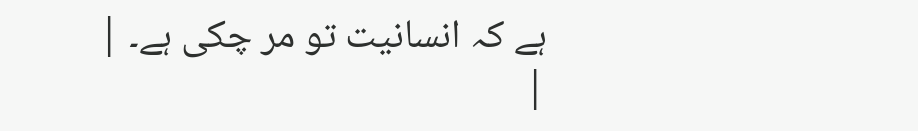ہے کہ انسانیت تو مر چکی ہے۔ |
|